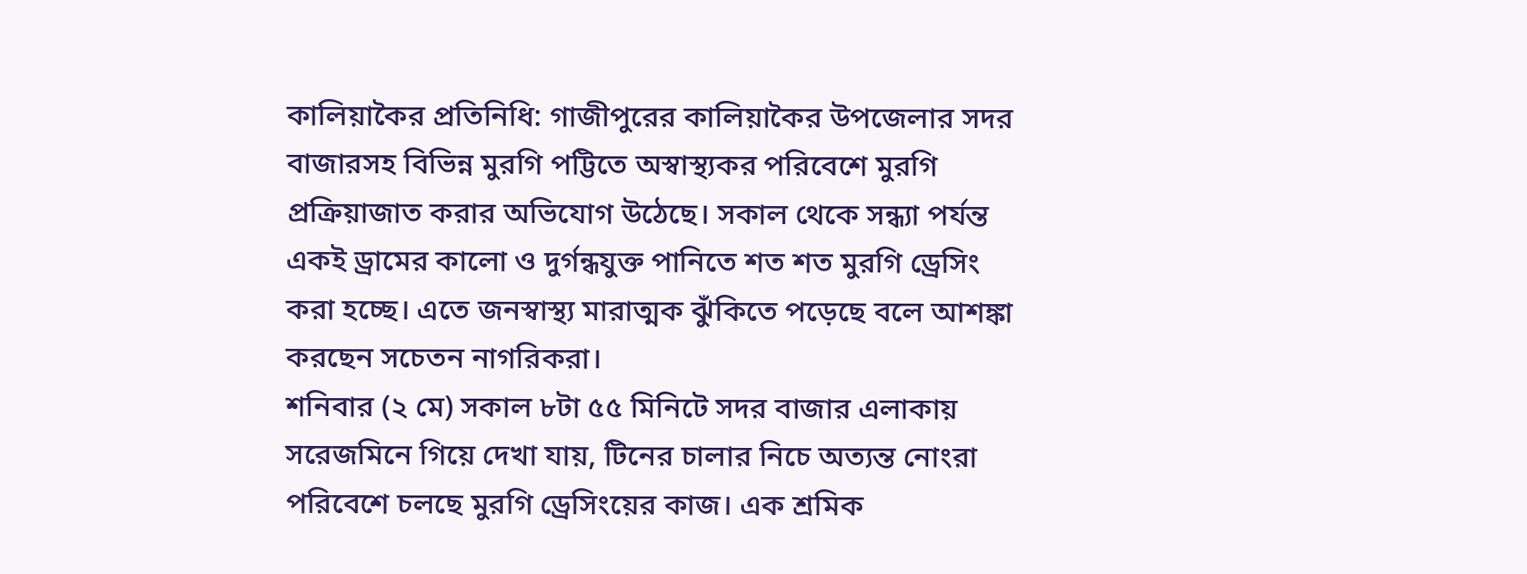কালিয়াকৈর প্রতিনিধি: গাজীপুরের কালিয়াকৈর উপজেলার সদর বাজারসহ বিভিন্ন মুরগি পট্টিতে অস্বাস্থ্যকর পরিবেশে মুরগি প্রক্রিয়াজাত করার অভিযোগ উঠেছে। সকাল থেকে সন্ধ্যা পর্যন্ত একই ড্রামের কালো ও দুর্গন্ধযুক্ত পানিতে শত শত মুরগি ড্রেসিং করা হচ্ছে। এতে জনস্বাস্থ্য মারাত্মক ঝুঁকিতে পড়েছে বলে আশঙ্কা করছেন সচেতন নাগরিকরা।
শনিবার (২ মে) সকাল ৮টা ৫৫ মিনিটে সদর বাজার এলাকায় সরেজমিনে গিয়ে দেখা যায়, টিনের চালার নিচে অত্যন্ত নোংরা পরিবেশে চলছে মুরগি ড্রেসিংয়ের কাজ। এক শ্রমিক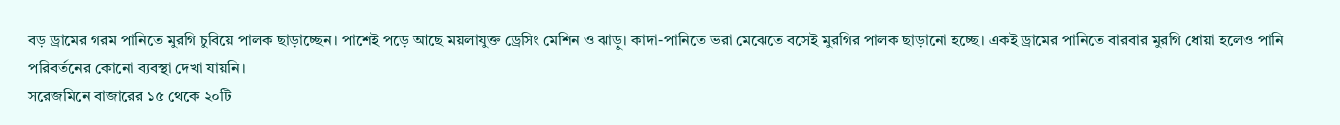বড় ড্রামের গরম পানিতে মুরগি চুবিয়ে পালক ছাড়াচ্ছেন। পাশেই পড়ে আছে ময়লাযুক্ত ড্রেসিং মেশিন ও ঝাড়ু। কাদা-পানিতে ভরা মেঝেতে বসেই মুরগির পালক ছাড়ানো হচ্ছে। একই ড্রামের পানিতে বারবার মুরগি ধোয়া হলেও পানি পরিবর্তনের কোনো ব্যবস্থা দেখা যায়নি।
সরেজমিনে বাজারের ১৫ থেকে ২০টি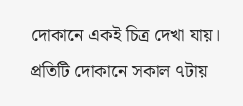দোকানে একই চিত্র দেখা যায়। প্রতিটি দোকানে সকাল ৭টায়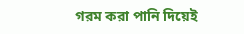গরম করা পানি দিয়েই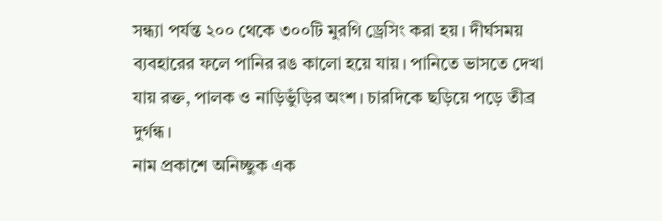সন্ধ্যা পর্যন্ত ২০০ থেকে ৩০০টি মুরগি ড্রেসিং করা হয়। দীর্ঘসময় ব্যবহারের ফলে পানির রঙ কালো হয়ে যায়। পানিতে ভাসতে দেখা যায় রক্ত, পালক ও নাড়িভুঁড়ির অংশ। চারদিকে ছড়িয়ে পড়ে তীব্র দুর্গন্ধ।
নাম প্রকাশে অনিচ্ছুক এক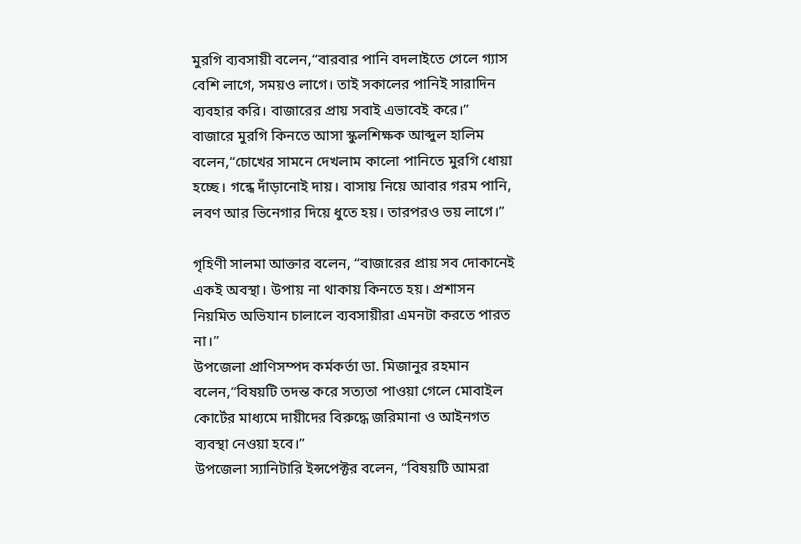মুরগি ব্যবসায়ী বলেন,“বারবার পানি বদলাইতে গেলে গ্যাস বেশি লাগে, সময়ও লাগে। তাই সকালের পানিই সারাদিন ব্যবহার করি। বাজারের প্রায় সবাই এভাবেই করে।”
বাজারে মুরগি কিনতে আসা স্কুলশিক্ষক আব্দুল হালিম বলেন,“চোখের সামনে দেখলাম কালো পানিতে মুরগি ধোয়া হচ্ছে। গন্ধে দাঁড়ানোই দায়। বাসায় নিয়ে আবার গরম পানি, লবণ আর ভিনেগার দিয়ে ধুতে হয়। তারপরও ভয় লাগে।”

গৃহিণী সালমা আক্তার বলেন, “বাজারের প্রায় সব দোকানেই একই অবস্থা। উপায় না থাকায় কিনতে হয়। প্রশাসন নিয়মিত অভিযান চালালে ব্যবসায়ীরা এমনটা করতে পারত না।”
উপজেলা প্রাণিসম্পদ কর্মকর্তা ডা. মিজানুর রহমান বলেন,“বিষয়টি তদন্ত করে সত্যতা পাওয়া গেলে মোবাইল কোর্টের মাধ্যমে দায়ীদের বিরুদ্ধে জরিমানা ও আইনগত ব্যবস্থা নেওয়া হবে।”
উপজেলা স্যানিটারি ইন্সপেক্টর বলেন, “বিষয়টি আমরা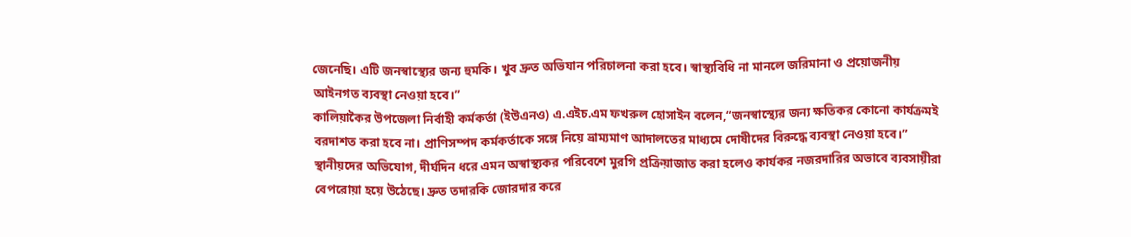জেনেছি। এটি জনস্বাস্থ্যের জন্য হুমকি। খুব দ্রুত অভিযান পরিচালনা করা হবে। স্বাস্থ্যবিধি না মানলে জরিমানা ও প্রয়োজনীয় আইনগত ব্যবস্থা নেওয়া হবে।”
কালিয়াকৈর উপজেলা নির্বাহী কর্মকর্তা (ইউএনও) এ.এইচ.এম ফখরুল হোসাইন বলেন,“জনস্বাস্থ্যের জন্য ক্ষতিকর কোনো কার্যক্রমই বরদাশত করা হবে না। প্রাণিসম্পদ কর্মকর্তাকে সঙ্গে নিয়ে ভ্রাম্যমাণ আদালতের মাধ্যমে দোষীদের বিরুদ্ধে ব্যবস্থা নেওয়া হবে।”
স্থানীয়দের অভিযোগ, দীর্ঘদিন ধরে এমন অস্বাস্থ্যকর পরিবেশে মুরগি প্রক্রিয়াজাত করা হলেও কার্যকর নজরদারির অভাবে ব্যবসায়ীরা বেপরোয়া হয়ে উঠেছে। দ্রুত তদারকি জোরদার করে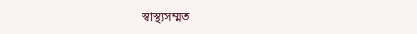স্বাস্থ্যসম্মত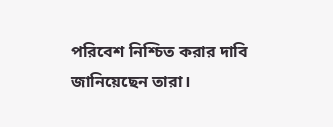পরিবেশ নিশ্চিত করার দাবি জানিয়েছেন তারা।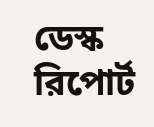ডেস্ক রিপোর্ট